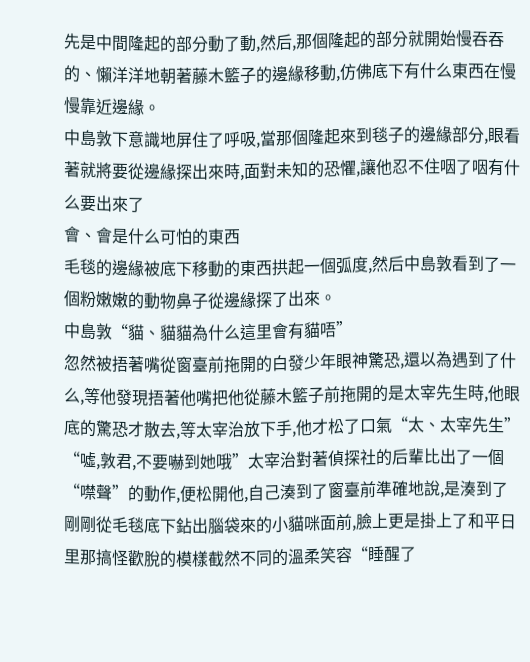先是中間隆起的部分動了動,然后,那個隆起的部分就開始慢吞吞的、懶洋洋地朝著藤木籃子的邊緣移動,仿佛底下有什么東西在慢慢靠近邊緣。
中島敦下意識地屏住了呼吸,當那個隆起來到毯子的邊緣部分,眼看著就將要從邊緣探出來時,面對未知的恐懼,讓他忍不住咽了咽有什么要出來了
會、會是什么可怕的東西
毛毯的邊緣被底下移動的東西拱起一個弧度,然后中島敦看到了一個粉嫩嫩的動物鼻子從邊緣探了出來。
中島敦“貓、貓貓為什么這里會有貓唔”
忽然被捂著嘴從窗臺前拖開的白發少年眼神驚恐,還以為遇到了什么,等他發現捂著他嘴把他從藤木籃子前拖開的是太宰先生時,他眼底的驚恐才散去,等太宰治放下手,他才松了口氣“太、太宰先生”
“噓,敦君,不要嚇到她哦”太宰治對著偵探社的后輩比出了一個“噤聲”的動作,便松開他,自己湊到了窗臺前準確地說,是湊到了剛剛從毛毯底下鉆出腦袋來的小貓咪面前,臉上更是掛上了和平日里那搞怪歡脫的模樣截然不同的溫柔笑容“睡醒了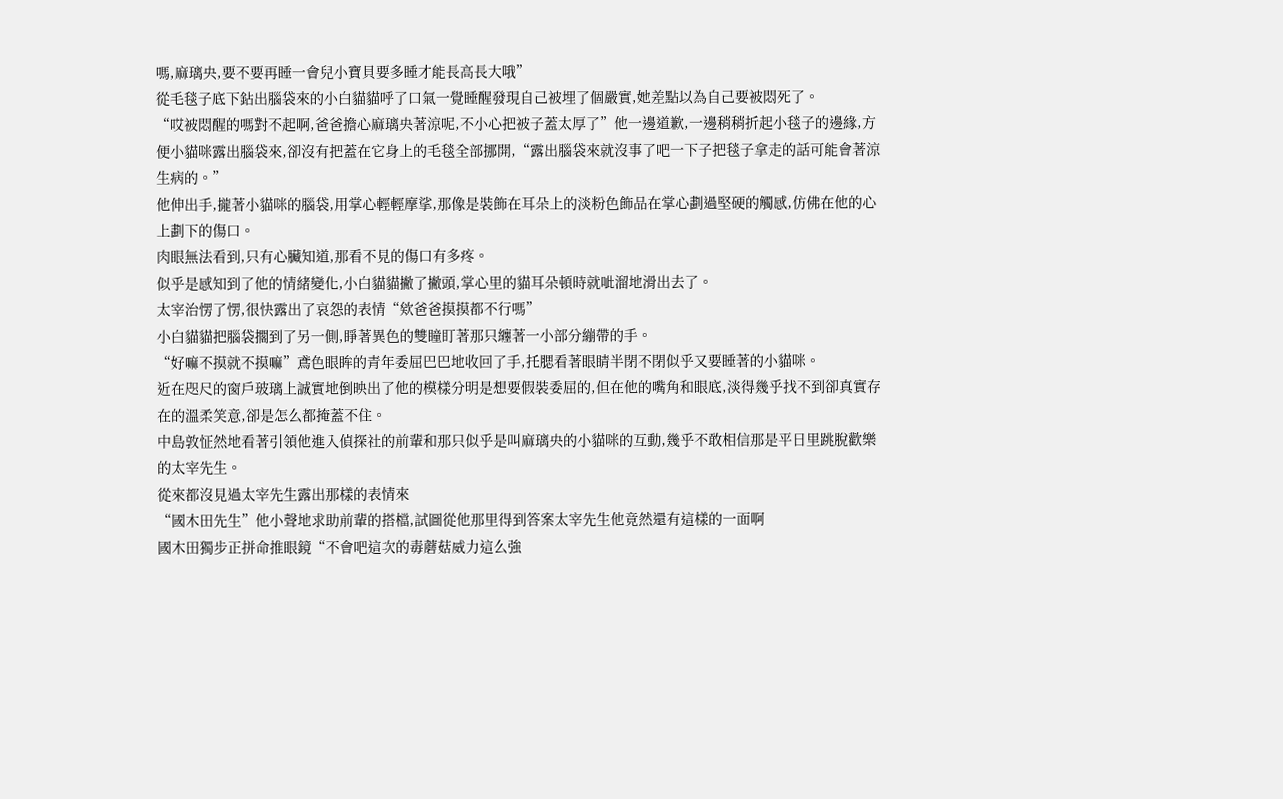嗎,麻璃央,要不要再睡一會兒小寶貝要多睡才能長高長大哦”
從毛毯子底下鉆出腦袋來的小白貓貓呼了口氣一覺睡醒發現自己被埋了個嚴實,她差點以為自己要被悶死了。
“哎被悶醒的嗎對不起啊,爸爸擔心麻璃央著涼呢,不小心把被子蓋太厚了”他一邊道歉,一邊稍稍折起小毯子的邊緣,方便小貓咪露出腦袋來,卻沒有把蓋在它身上的毛毯全部挪開,“露出腦袋來就沒事了吧一下子把毯子拿走的話可能會著涼生病的。”
他伸出手,攏著小貓咪的腦袋,用掌心輕輕摩挲,那像是裝飾在耳朵上的淡粉色飾品在掌心劃過堅硬的觸感,仿佛在他的心上劃下的傷口。
肉眼無法看到,只有心臟知道,那看不見的傷口有多疼。
似乎是感知到了他的情緒變化,小白貓貓撇了撇頭,掌心里的貓耳朵頓時就呲溜地滑出去了。
太宰治愣了愣,很快露出了哀怨的表情“欸爸爸摸摸都不行嗎”
小白貓貓把腦袋擱到了另一側,睜著異色的雙瞳盯著那只纏著一小部分繃帶的手。
“好嘛不摸就不摸嘛”鳶色眼眸的青年委屈巴巴地收回了手,托腮看著眼睛半閉不閉似乎又要睡著的小貓咪。
近在咫尺的窗戶玻璃上誠實地倒映出了他的模樣分明是想要假裝委屈的,但在他的嘴角和眼底,淡得幾乎找不到卻真實存在的溫柔笑意,卻是怎么都掩蓋不住。
中島敦怔然地看著引領他進入偵探社的前輩和那只似乎是叫麻璃央的小貓咪的互動,幾乎不敢相信那是平日里跳脫歡樂的太宰先生。
從來都沒見過太宰先生露出那樣的表情來
“國木田先生”他小聲地求助前輩的搭檔,試圖從他那里得到答案太宰先生他竟然還有這樣的一面啊
國木田獨步正拼命推眼鏡“不會吧這次的毒蘑菇威力這么強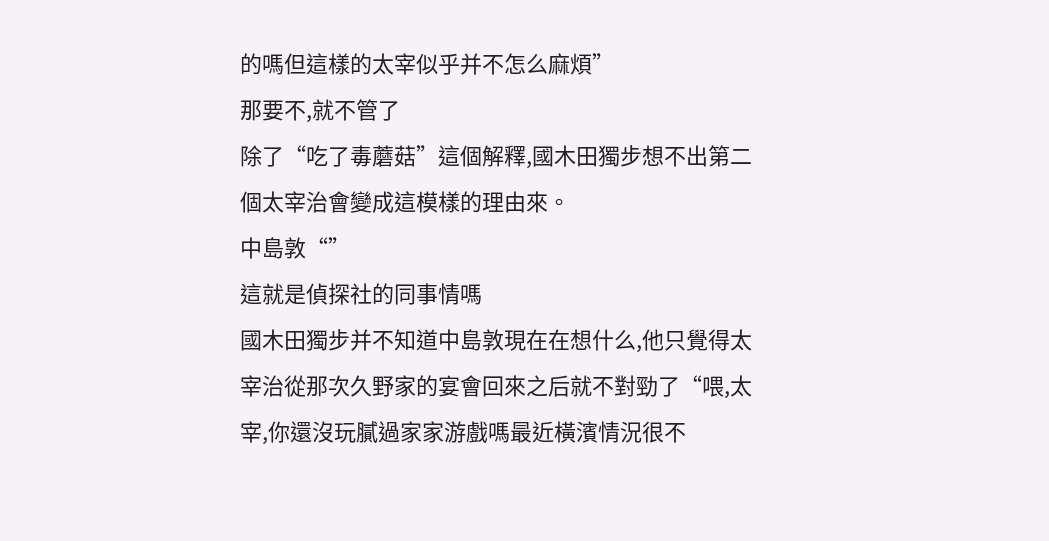的嗎但這樣的太宰似乎并不怎么麻煩”
那要不,就不管了
除了“吃了毒蘑菇”這個解釋,國木田獨步想不出第二個太宰治會變成這模樣的理由來。
中島敦“”
這就是偵探社的同事情嗎
國木田獨步并不知道中島敦現在在想什么,他只覺得太宰治從那次久野家的宴會回來之后就不對勁了“喂,太宰,你還沒玩膩過家家游戲嗎最近橫濱情況很不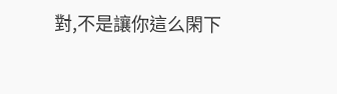對,不是讓你這么閑下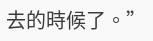去的時候了。”